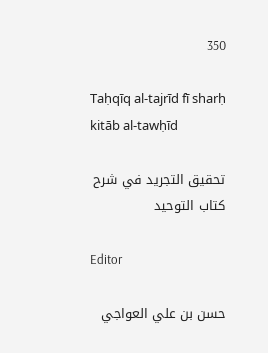350

Taḥqīq al-tajrīd fī sharḥ kitāb al-tawḥīd

تحقيق التجريد في شرح كتاب التوحيد

Editor

حسن بن علي العواجي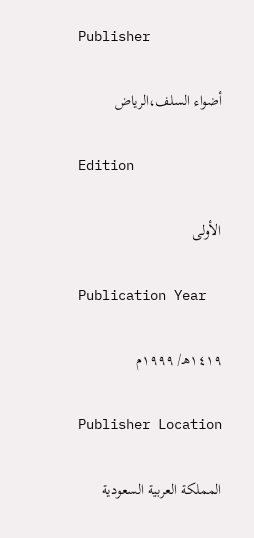Publisher

أضواء السلف،الرياض

Edition

الأولى

Publication Year

١٤١٩هـ/ ١٩٩٩م

Publisher Location

المملكة العربية السعودية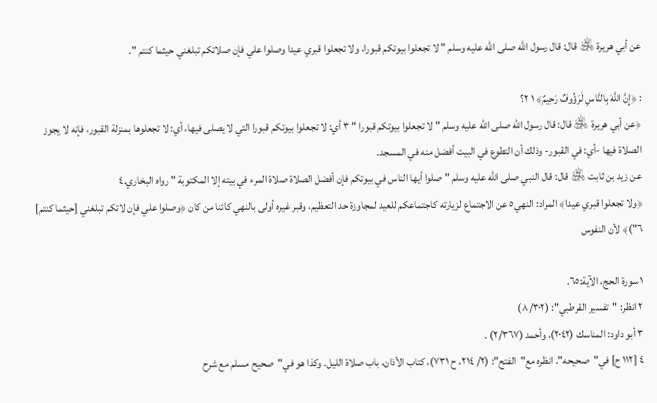عن أبي هريرة ﵁ قال: قال رسول الله صلى الله عليه وسلم " لا تجعلوا بيوتكم قبورا، ولا تجعلوا قبري عيدا وصلوا علي فإن صلاتكم تبلغني حيثما كنتم ".

: ﴿إِنَّ اللَّهَ بِالنَّاسِ لَرَؤُوفٌ رَحِيمٌ﴾ ١ ٢؟
﴿عن أبي هريرة ﵁ قال: قال رسول الله صلى الله عليه وسلم " لا تجعلوا بيوتكم قبورا " ٣ أي: لا تجعلوا بيوتكم قبورا التي لا يصلى فيها، أي: لا تجعلوها بمنزلة القبور، فإنه لا يجوز الصلاة فيها -أي: في القبور- وذلك أن التطوع في البيت أفضل منه في المسجد.
عن زيد بن ثابت ﵁ قال: قال النبي صلى الله عليه وسلم " صلوا أيها الناس في بيوتكم فإن أفضل الصلاة صلاة المرء في بيته إلا المكتوبة " رواه البخاري.٤
﴿ولا تجعلوا قبري عيدا﴾ المراد: النهي٥ عن الاجتماع لزيارته كاجتماعكم للعيد لمجاوزة حد التعظيم، وقبر غيره أولى بالنهي كائنا من كان ﴿وصلوا علي فإن لاتكم تبلغني [حيثما كنتم] ٦")﴾ لأن النفوس

١ سورة الحج، الآية:٦٥.
٢ انظر: "تفسير القرطبي": (٨/٣٠٢)
٣ أبو داود: المناسك (٢٠٤٢)، وأحمد (٢/٣٦٧) .
٤ [١١٢ ح] في"صحيحه". انظره مع"الفتح": (٢/ ٢١٤، ح ٧٣١)، كتاب الأذان، باب صلاة الليل. وكذا هو في"صحيح مسلم مع شرح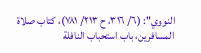النووي": (٦/ ٣١٦، ح ٢١٣/ ٧٨١)، كتاب صلاة المسافرين، باب استحباب النافلة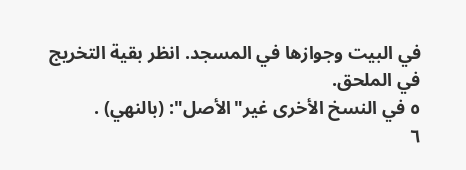في البيت وجوازها في المسجد. انظر بقية التخريج في الملحق.
٥ في النسخ الأخرى غير"الأصل": (بالنهي) .
٦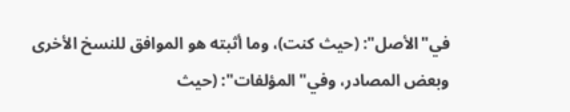في"الأصل": (حيث كنت)، وما أثبته هو الموافق للنسخ الأخرى وبعض المصادر، وفي"المؤلفات": (حيث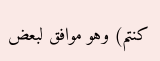كنتم) وهو موافق لبعض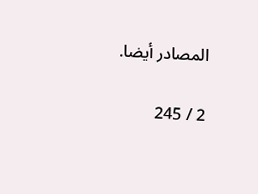المصادر أيضا.

2 / 245